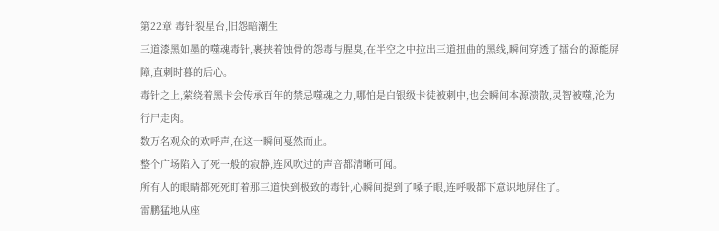第22章 毒针裂星台,旧怨暗潮生
三道漆黑如墨的噬魂毒针,裹挟着蚀骨的怨毒与腥臭,在半空之中拉出三道扭曲的黑线,瞬间穿透了擂台的源能屏障,直刺时暮的后心。
毒针之上,萦绕着黑卡会传承百年的禁忌噬魂之力,哪怕是白银级卡徒被刺中,也会瞬间本源溃散,灵智被噬,沦为行尸走肉。
数万名观众的欢呼声,在这一瞬间戛然而止。
整个广场陷入了死一般的寂静,连风吹过的声音都清晰可闻。
所有人的眼睛都死死盯着那三道快到极致的毒针,心瞬间提到了嗓子眼,连呼吸都下意识地屏住了。
雷鹏猛地从座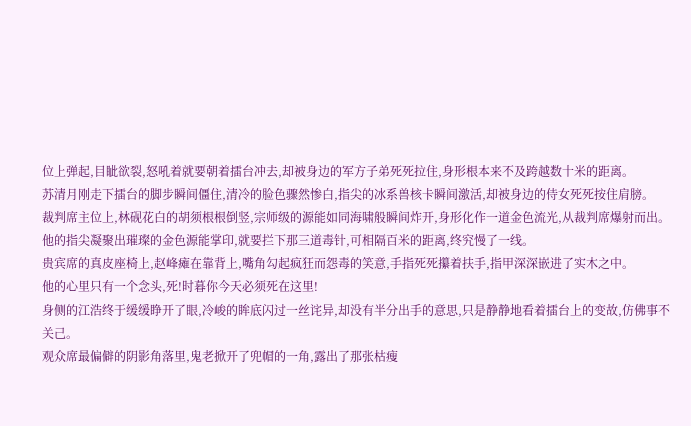位上弹起,目眦欲裂,怒吼着就要朝着擂台冲去,却被身边的军方子弟死死拉住,身形根本来不及跨越数十米的距离。
苏清月刚走下擂台的脚步瞬间僵住,清冷的脸色骤然惨白,指尖的冰系兽核卡瞬间激活,却被身边的侍女死死按住肩膀。
裁判席主位上,林砚花白的胡须根根倒竖,宗师级的源能如同海啸般瞬间炸开,身形化作一道金色流光,从裁判席爆射而出。
他的指尖凝聚出璀璨的金色源能掌印,就要拦下那三道毒针,可相隔百米的距离,终究慢了一线。
贵宾席的真皮座椅上,赵峰瘫在靠背上,嘴角勾起疯狂而怨毒的笑意,手指死死攥着扶手,指甲深深嵌进了实木之中。
他的心里只有一个念头,死!时暮你今天必须死在这里!
身侧的江浩终于缓缓睁开了眼,冷峻的眸底闪过一丝诧异,却没有半分出手的意思,只是静静地看着擂台上的变故,仿佛事不关己。
观众席最偏僻的阴影角落里,鬼老掀开了兜帽的一角,露出了那张枯瘦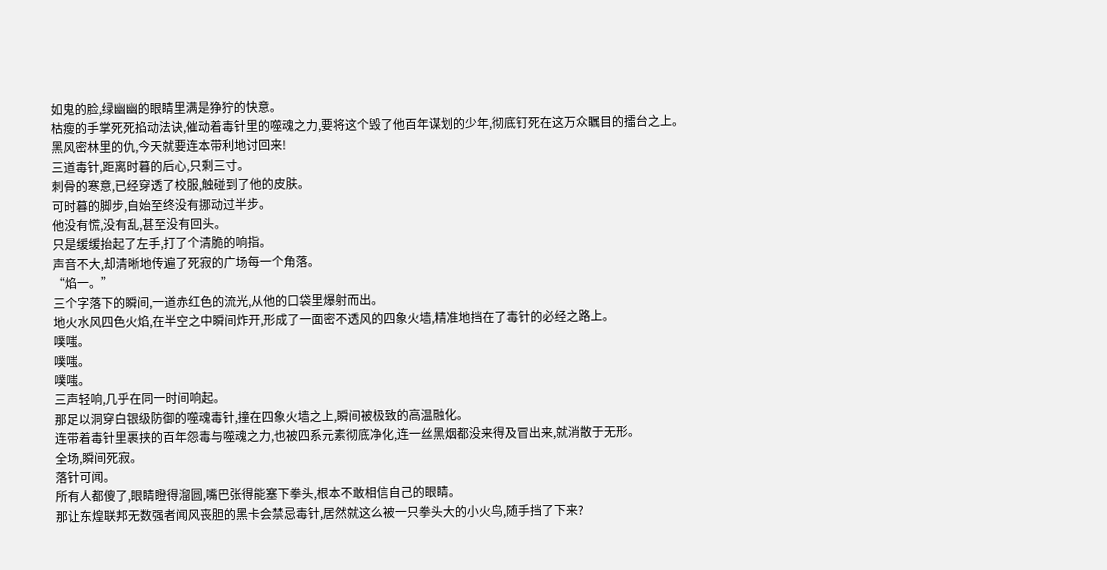如鬼的脸,绿幽幽的眼睛里满是狰狞的快意。
枯瘦的手掌死死掐动法诀,催动着毒针里的噬魂之力,要将这个毁了他百年谋划的少年,彻底钉死在这万众瞩目的擂台之上。
黑风密林里的仇,今天就要连本带利地讨回来!
三道毒针,距离时暮的后心,只剩三寸。
刺骨的寒意,已经穿透了校服,触碰到了他的皮肤。
可时暮的脚步,自始至终没有挪动过半步。
他没有慌,没有乱,甚至没有回头。
只是缓缓抬起了左手,打了个清脆的响指。
声音不大,却清晰地传遍了死寂的广场每一个角落。
“焰一。”
三个字落下的瞬间,一道赤红色的流光,从他的口袋里爆射而出。
地火水风四色火焰,在半空之中瞬间炸开,形成了一面密不透风的四象火墙,精准地挡在了毒针的必经之路上。
噗嗤。
噗嗤。
噗嗤。
三声轻响,几乎在同一时间响起。
那足以洞穿白银级防御的噬魂毒针,撞在四象火墙之上,瞬间被极致的高温融化。
连带着毒针里裹挟的百年怨毒与噬魂之力,也被四系元素彻底净化,连一丝黑烟都没来得及冒出来,就消散于无形。
全场,瞬间死寂。
落针可闻。
所有人都傻了,眼睛瞪得溜圆,嘴巴张得能塞下拳头,根本不敢相信自己的眼睛。
那让东煌联邦无数强者闻风丧胆的黑卡会禁忌毒针,居然就这么被一只拳头大的小火鸟,随手挡了下来?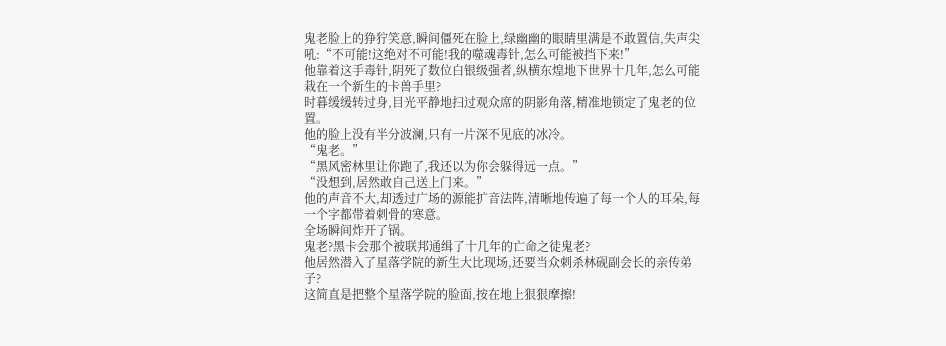鬼老脸上的狰狞笑意,瞬间僵死在脸上,绿幽幽的眼睛里满是不敢置信,失声尖吼:“不可能!这绝对不可能!我的噬魂毒针,怎么可能被挡下来!”
他靠着这手毒针,阴死了数位白银级强者,纵横东煌地下世界十几年,怎么可能栽在一个新生的卡兽手里?
时暮缓缓转过身,目光平静地扫过观众席的阴影角落,精准地锁定了鬼老的位置。
他的脸上没有半分波澜,只有一片深不见底的冰冷。
“鬼老。”
“黑风密林里让你跑了,我还以为你会躲得远一点。”
“没想到,居然敢自己送上门来。”
他的声音不大,却透过广场的源能扩音法阵,清晰地传遍了每一个人的耳朵,每一个字都带着刺骨的寒意。
全场瞬间炸开了锅。
鬼老?黑卡会那个被联邦通缉了十几年的亡命之徒鬼老?
他居然潜入了星落学院的新生大比现场,还要当众刺杀林砚副会长的亲传弟子?
这简直是把整个星落学院的脸面,按在地上狠狠摩擦!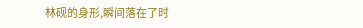林砚的身形,瞬间落在了时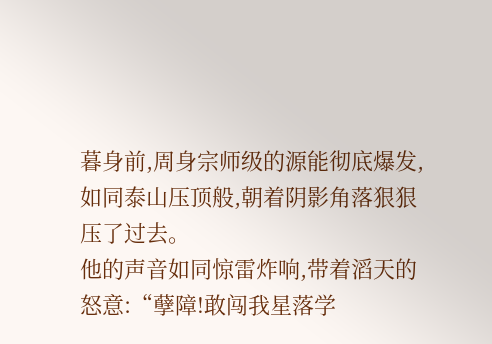暮身前,周身宗师级的源能彻底爆发,如同泰山压顶般,朝着阴影角落狠狠压了过去。
他的声音如同惊雷炸响,带着滔天的怒意:“孽障!敢闯我星落学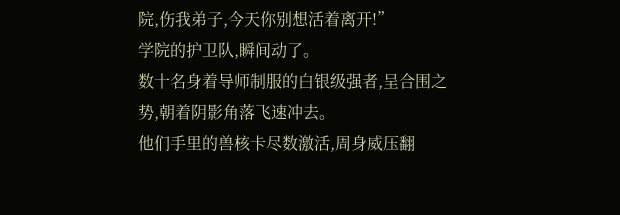院,伤我弟子,今天你别想活着离开!”
学院的护卫队,瞬间动了。
数十名身着导师制服的白银级强者,呈合围之势,朝着阴影角落飞速冲去。
他们手里的兽核卡尽数激活,周身威压翻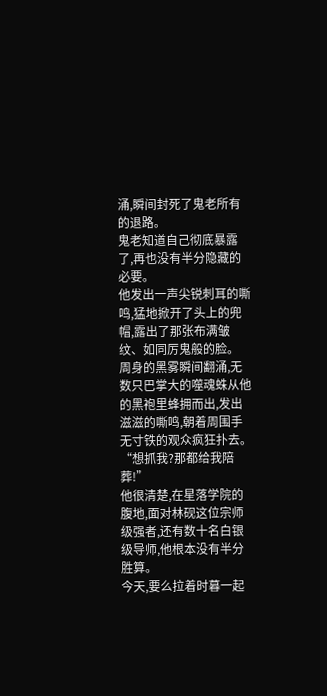涌,瞬间封死了鬼老所有的退路。
鬼老知道自己彻底暴露了,再也没有半分隐藏的必要。
他发出一声尖锐刺耳的嘶鸣,猛地掀开了头上的兜帽,露出了那张布满皱纹、如同厉鬼般的脸。
周身的黑雾瞬间翻涌,无数只巴掌大的噬魂蛛从他的黑袍里蜂拥而出,发出滋滋的嘶鸣,朝着周围手无寸铁的观众疯狂扑去。
“想抓我?那都给我陪葬!”
他很清楚,在星落学院的腹地,面对林砚这位宗师级强者,还有数十名白银级导师,他根本没有半分胜算。
今天,要么拉着时暮一起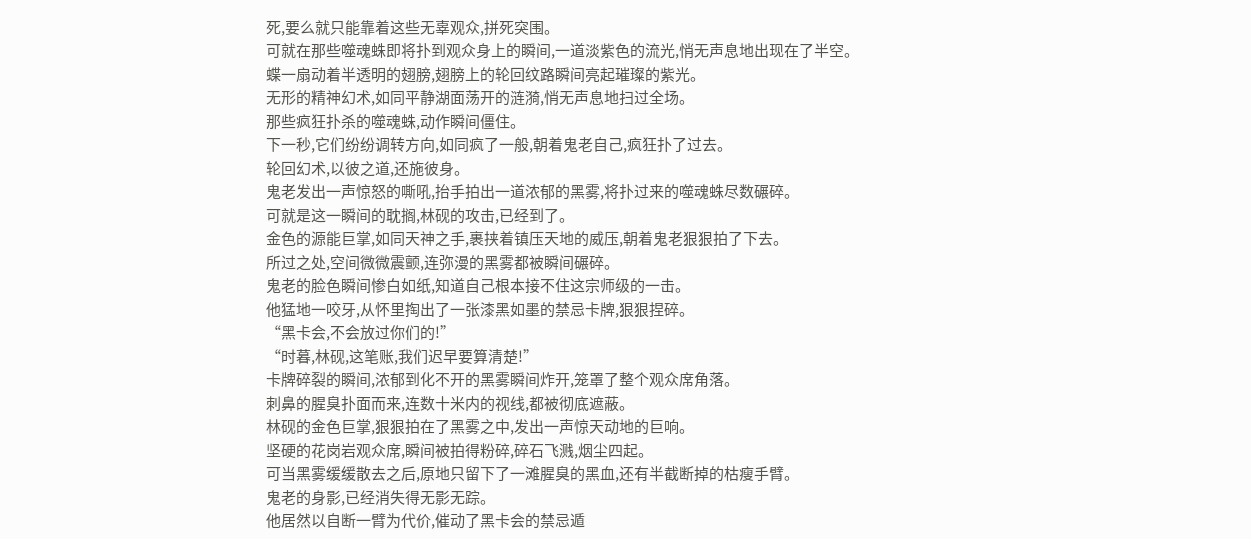死,要么就只能靠着这些无辜观众,拼死突围。
可就在那些噬魂蛛即将扑到观众身上的瞬间,一道淡紫色的流光,悄无声息地出现在了半空。
蝶一扇动着半透明的翅膀,翅膀上的轮回纹路瞬间亮起璀璨的紫光。
无形的精神幻术,如同平静湖面荡开的涟漪,悄无声息地扫过全场。
那些疯狂扑杀的噬魂蛛,动作瞬间僵住。
下一秒,它们纷纷调转方向,如同疯了一般,朝着鬼老自己,疯狂扑了过去。
轮回幻术,以彼之道,还施彼身。
鬼老发出一声惊怒的嘶吼,抬手拍出一道浓郁的黑雾,将扑过来的噬魂蛛尽数碾碎。
可就是这一瞬间的耽搁,林砚的攻击,已经到了。
金色的源能巨掌,如同天神之手,裹挟着镇压天地的威压,朝着鬼老狠狠拍了下去。
所过之处,空间微微震颤,连弥漫的黑雾都被瞬间碾碎。
鬼老的脸色瞬间惨白如纸,知道自己根本接不住这宗师级的一击。
他猛地一咬牙,从怀里掏出了一张漆黑如墨的禁忌卡牌,狠狠捏碎。
“黑卡会,不会放过你们的!”
“时暮,林砚,这笔账,我们迟早要算清楚!”
卡牌碎裂的瞬间,浓郁到化不开的黑雾瞬间炸开,笼罩了整个观众席角落。
刺鼻的腥臭扑面而来,连数十米内的视线,都被彻底遮蔽。
林砚的金色巨掌,狠狠拍在了黑雾之中,发出一声惊天动地的巨响。
坚硬的花岗岩观众席,瞬间被拍得粉碎,碎石飞溅,烟尘四起。
可当黑雾缓缓散去之后,原地只留下了一滩腥臭的黑血,还有半截断掉的枯瘦手臂。
鬼老的身影,已经消失得无影无踪。
他居然以自断一臂为代价,催动了黑卡会的禁忌遁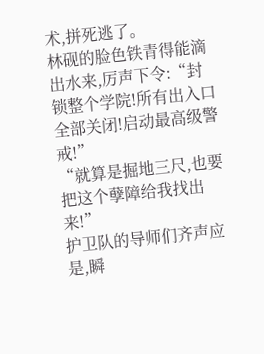术,拼死逃了。
林砚的脸色铁青得能滴出水来,厉声下令:“封锁整个学院!所有出入口全部关闭!启动最高级警戒!”
“就算是掘地三尺,也要把这个孽障给我找出来!”
护卫队的导师们齐声应是,瞬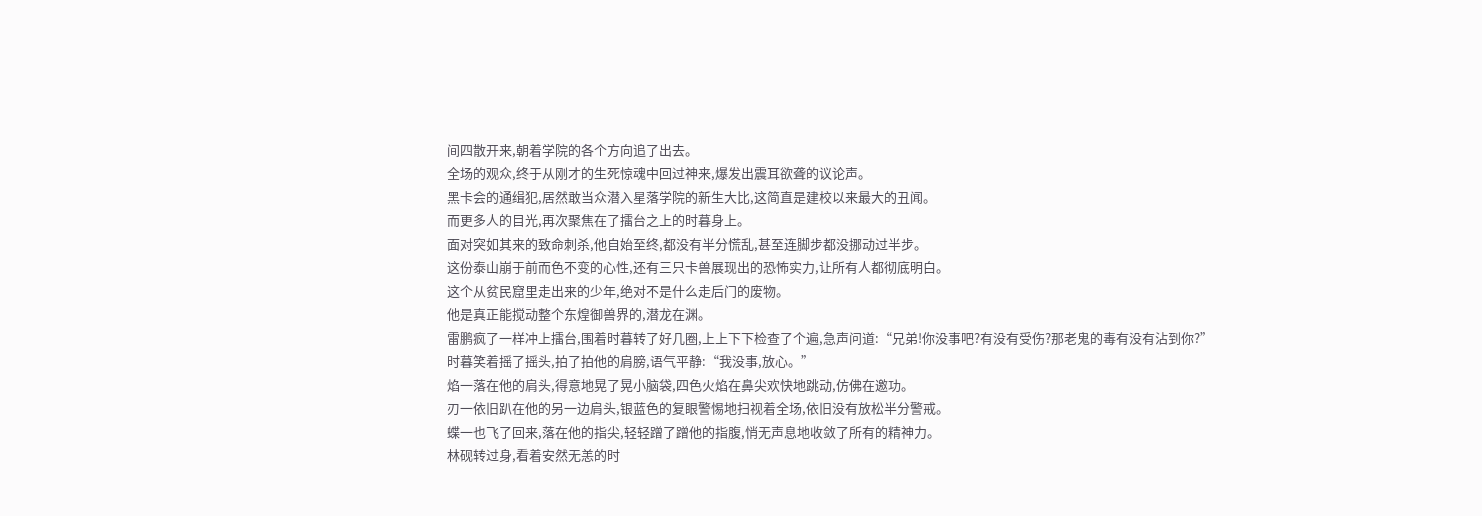间四散开来,朝着学院的各个方向追了出去。
全场的观众,终于从刚才的生死惊魂中回过神来,爆发出震耳欲聋的议论声。
黑卡会的通缉犯,居然敢当众潜入星落学院的新生大比,这简直是建校以来最大的丑闻。
而更多人的目光,再次聚焦在了擂台之上的时暮身上。
面对突如其来的致命刺杀,他自始至终,都没有半分慌乱,甚至连脚步都没挪动过半步。
这份泰山崩于前而色不变的心性,还有三只卡兽展现出的恐怖实力,让所有人都彻底明白。
这个从贫民窟里走出来的少年,绝对不是什么走后门的废物。
他是真正能搅动整个东煌御兽界的,潜龙在渊。
雷鹏疯了一样冲上擂台,围着时暮转了好几圈,上上下下检查了个遍,急声问道:“兄弟!你没事吧?有没有受伤?那老鬼的毒有没有沾到你?”
时暮笑着摇了摇头,拍了拍他的肩膀,语气平静:“我没事,放心。”
焰一落在他的肩头,得意地晃了晃小脑袋,四色火焰在鼻尖欢快地跳动,仿佛在邀功。
刃一依旧趴在他的另一边肩头,银蓝色的复眼警惕地扫视着全场,依旧没有放松半分警戒。
蝶一也飞了回来,落在他的指尖,轻轻蹭了蹭他的指腹,悄无声息地收敛了所有的精神力。
林砚转过身,看着安然无恙的时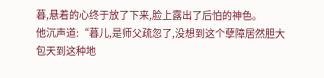暮,悬着的心终于放了下来,脸上露出了后怕的神色。
他沉声道:“暮儿,是师父疏忽了,没想到这个孽障居然胆大包天到这种地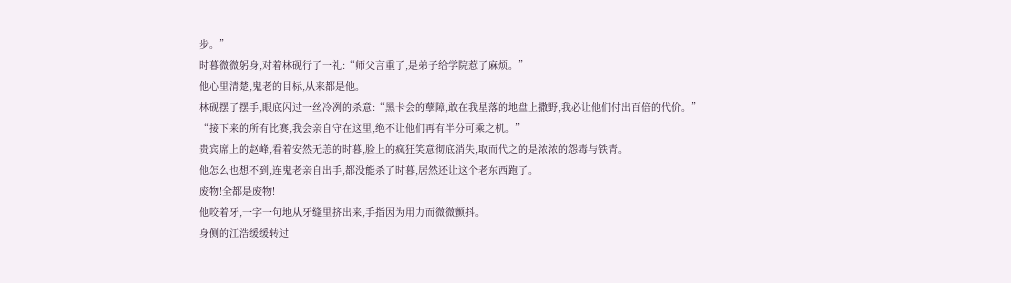步。”
时暮微微躬身,对着林砚行了一礼:“师父言重了,是弟子给学院惹了麻烦。”
他心里清楚,鬼老的目标,从来都是他。
林砚摆了摆手,眼底闪过一丝冷冽的杀意:“黑卡会的孽障,敢在我星落的地盘上撒野,我必让他们付出百倍的代价。”
“接下来的所有比赛,我会亲自守在这里,绝不让他们再有半分可乘之机。”
贵宾席上的赵峰,看着安然无恙的时暮,脸上的疯狂笑意彻底消失,取而代之的是浓浓的怨毒与铁青。
他怎么也想不到,连鬼老亲自出手,都没能杀了时暮,居然还让这个老东西跑了。
废物!全都是废物!
他咬着牙,一字一句地从牙缝里挤出来,手指因为用力而微微颤抖。
身侧的江浩缓缓转过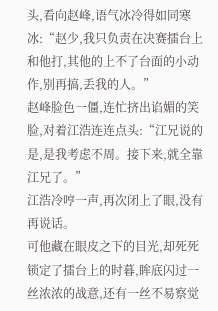头,看向赵峰,语气冰冷得如同寒冰:“赵少,我只负责在决赛擂台上和他打,其他的上不了台面的小动作,别再搞,丢我的人。”
赵峰脸色一僵,连忙挤出谄媚的笑脸,对着江浩连连点头:“江兄说的是,是我考虑不周。接下来,就全靠江兄了。”
江浩冷哼一声,再次闭上了眼,没有再说话。
可他藏在眼皮之下的目光,却死死锁定了擂台上的时暮,眸底闪过一丝浓浓的战意,还有一丝不易察觉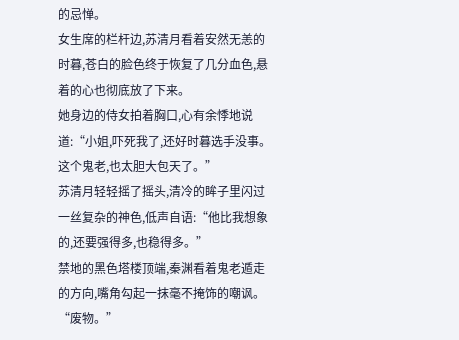的忌惮。
女生席的栏杆边,苏清月看着安然无恙的时暮,苍白的脸色终于恢复了几分血色,悬着的心也彻底放了下来。
她身边的侍女拍着胸口,心有余悸地说道:“小姐,吓死我了,还好时暮选手没事。这个鬼老,也太胆大包天了。”
苏清月轻轻摇了摇头,清冷的眸子里闪过一丝复杂的神色,低声自语:“他比我想象的,还要强得多,也稳得多。”
禁地的黑色塔楼顶端,秦渊看着鬼老遁走的方向,嘴角勾起一抹毫不掩饰的嘲讽。
“废物。”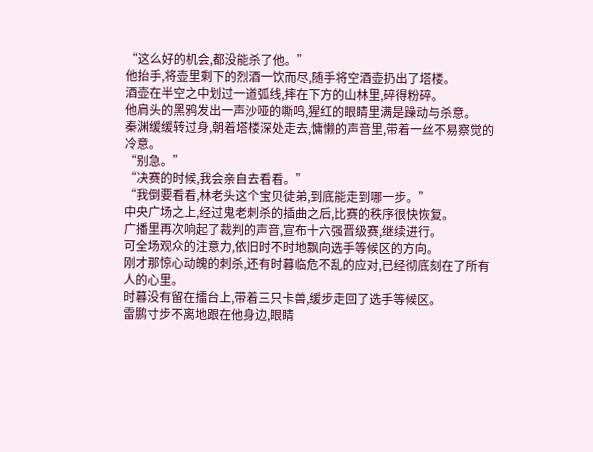“这么好的机会,都没能杀了他。”
他抬手,将壶里剩下的烈酒一饮而尽,随手将空酒壶扔出了塔楼。
酒壶在半空之中划过一道弧线,摔在下方的山林里,碎得粉碎。
他肩头的黑鸦发出一声沙哑的嘶鸣,猩红的眼睛里满是躁动与杀意。
秦渊缓缓转过身,朝着塔楼深处走去,慵懒的声音里,带着一丝不易察觉的冷意。
“别急。”
“决赛的时候,我会亲自去看看。”
“我倒要看看,林老头这个宝贝徒弟,到底能走到哪一步。”
中央广场之上,经过鬼老刺杀的插曲之后,比赛的秩序很快恢复。
广播里再次响起了裁判的声音,宣布十六强晋级赛,继续进行。
可全场观众的注意力,依旧时不时地飘向选手等候区的方向。
刚才那惊心动魄的刺杀,还有时暮临危不乱的应对,已经彻底刻在了所有人的心里。
时暮没有留在擂台上,带着三只卡兽,缓步走回了选手等候区。
雷鹏寸步不离地跟在他身边,眼睛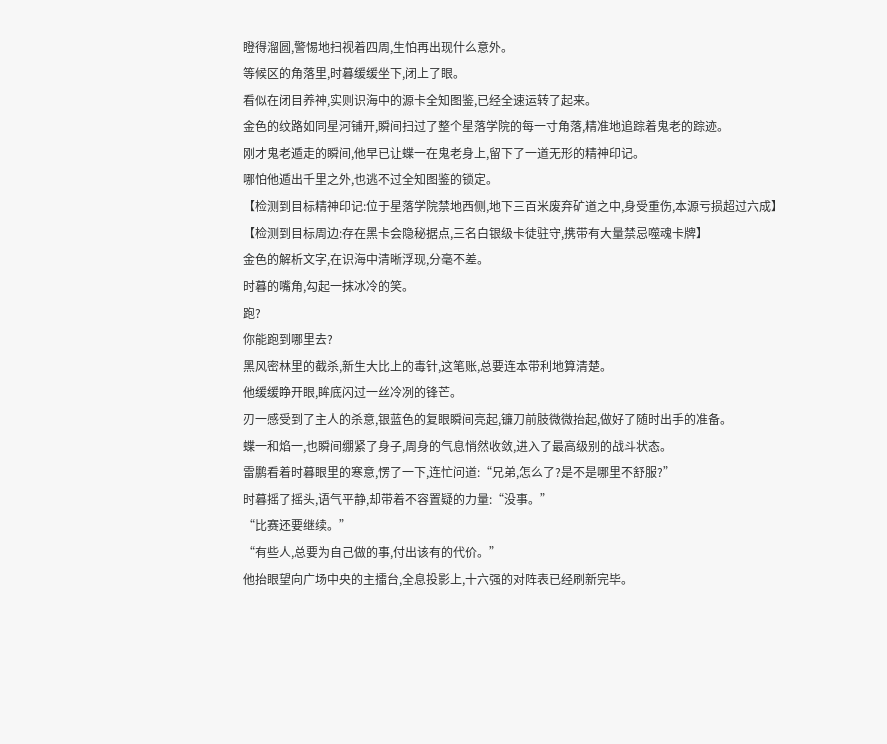瞪得溜圆,警惕地扫视着四周,生怕再出现什么意外。
等候区的角落里,时暮缓缓坐下,闭上了眼。
看似在闭目养神,实则识海中的源卡全知图鉴,已经全速运转了起来。
金色的纹路如同星河铺开,瞬间扫过了整个星落学院的每一寸角落,精准地追踪着鬼老的踪迹。
刚才鬼老遁走的瞬间,他早已让蝶一在鬼老身上,留下了一道无形的精神印记。
哪怕他遁出千里之外,也逃不过全知图鉴的锁定。
【检测到目标精神印记:位于星落学院禁地西侧,地下三百米废弃矿道之中,身受重伤,本源亏损超过六成】
【检测到目标周边:存在黑卡会隐秘据点,三名白银级卡徒驻守,携带有大量禁忌噬魂卡牌】
金色的解析文字,在识海中清晰浮现,分毫不差。
时暮的嘴角,勾起一抹冰冷的笑。
跑?
你能跑到哪里去?
黑风密林里的截杀,新生大比上的毒针,这笔账,总要连本带利地算清楚。
他缓缓睁开眼,眸底闪过一丝冷冽的锋芒。
刃一感受到了主人的杀意,银蓝色的复眼瞬间亮起,镰刀前肢微微抬起,做好了随时出手的准备。
蝶一和焰一,也瞬间绷紧了身子,周身的气息悄然收敛,进入了最高级别的战斗状态。
雷鹏看着时暮眼里的寒意,愣了一下,连忙问道:“兄弟,怎么了?是不是哪里不舒服?”
时暮摇了摇头,语气平静,却带着不容置疑的力量:“没事。”
“比赛还要继续。”
“有些人,总要为自己做的事,付出该有的代价。”
他抬眼望向广场中央的主擂台,全息投影上,十六强的对阵表已经刷新完毕。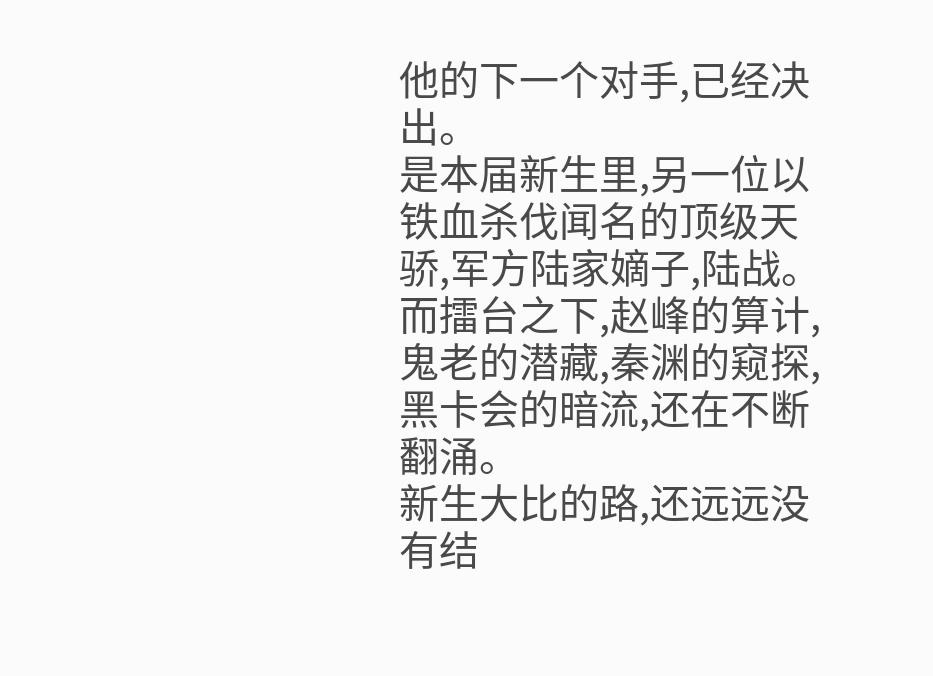他的下一个对手,已经决出。
是本届新生里,另一位以铁血杀伐闻名的顶级天骄,军方陆家嫡子,陆战。
而擂台之下,赵峰的算计,鬼老的潜藏,秦渊的窥探,黑卡会的暗流,还在不断翻涌。
新生大比的路,还远远没有结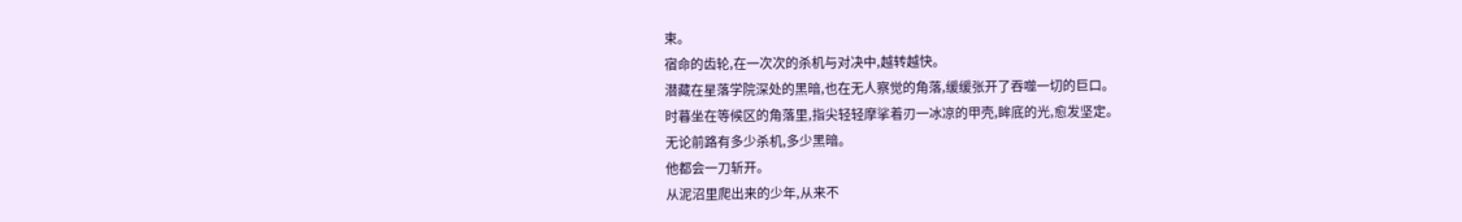束。
宿命的齿轮,在一次次的杀机与对决中,越转越快。
潜藏在星落学院深处的黑暗,也在无人察觉的角落,缓缓张开了吞噬一切的巨口。
时暮坐在等候区的角落里,指尖轻轻摩挲着刃一冰凉的甲壳,眸底的光,愈发坚定。
无论前路有多少杀机,多少黑暗。
他都会一刀斩开。
从泥沼里爬出来的少年,从来不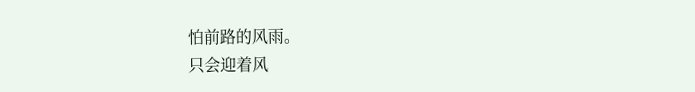怕前路的风雨。
只会迎着风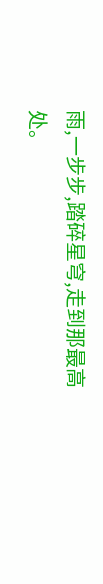雨,一步步,踏碎星穹,走到那最高处。